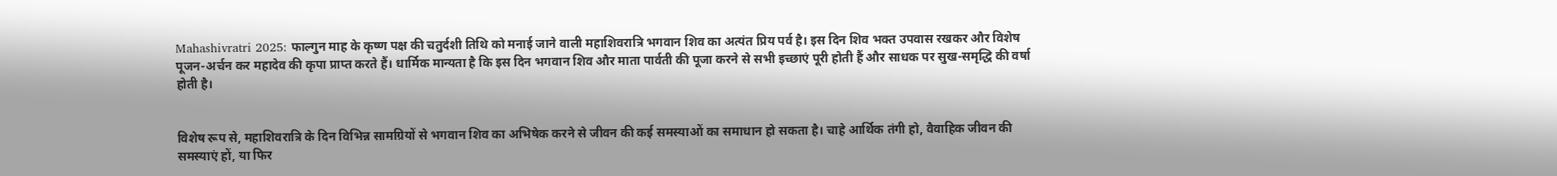Mahashivratri 2025: फाल्गुन माह के कृष्ण पक्ष की चतुर्दशी तिथि को मनाई जाने वाली महाशिवरात्रि भगवान शिव का अत्यंत प्रिय पर्व है। इस दिन शिव भक्त उपवास रखकर और विशेष पूजन-अर्चन कर महादेव की कृपा प्राप्त करते हैं। धार्मिक मान्यता है कि इस दिन भगवान शिव और माता पार्वती की पूजा करने से सभी इच्छाएं पूरी होती हैं और साधक पर सुख-समृद्धि की वर्षा होती है।


विशेष रूप से, महाशिवरात्रि के दिन विभिन्न सामग्रियों से भगवान शिव का अभिषेक करने से जीवन की कई समस्याओं का समाधान हो सकता है। चाहे आर्थिक तंगी हो, वैवाहिक जीवन की समस्याएं हों, या फिर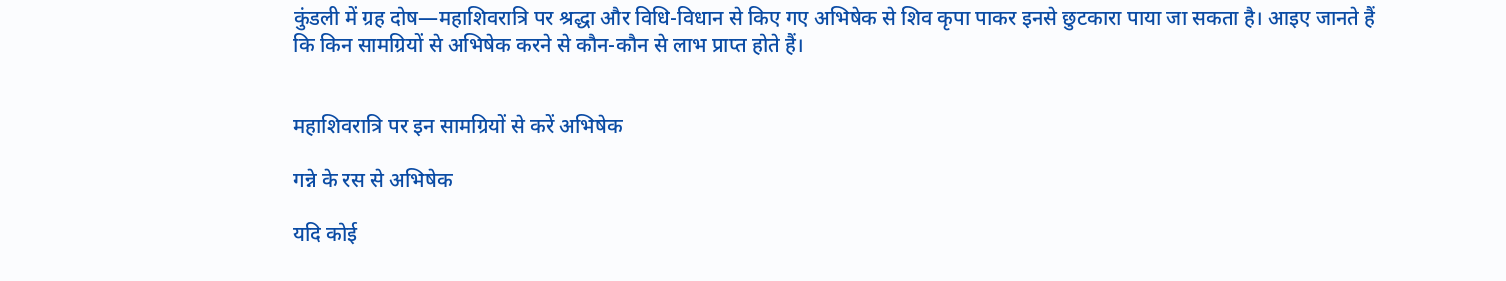कुंडली में ग्रह दोष—महाशिवरात्रि पर श्रद्धा और विधि-विधान से किए गए अभिषेक से शिव कृपा पाकर इनसे छुटकारा पाया जा सकता है। आइए जानते हैं कि किन सामग्रियों से अभिषेक करने से कौन-कौन से लाभ प्राप्त होते हैं।


महाशिवरात्रि पर इन सामग्रियों से करें अभिषेक

गन्ने के रस से अभिषेक

यदि कोई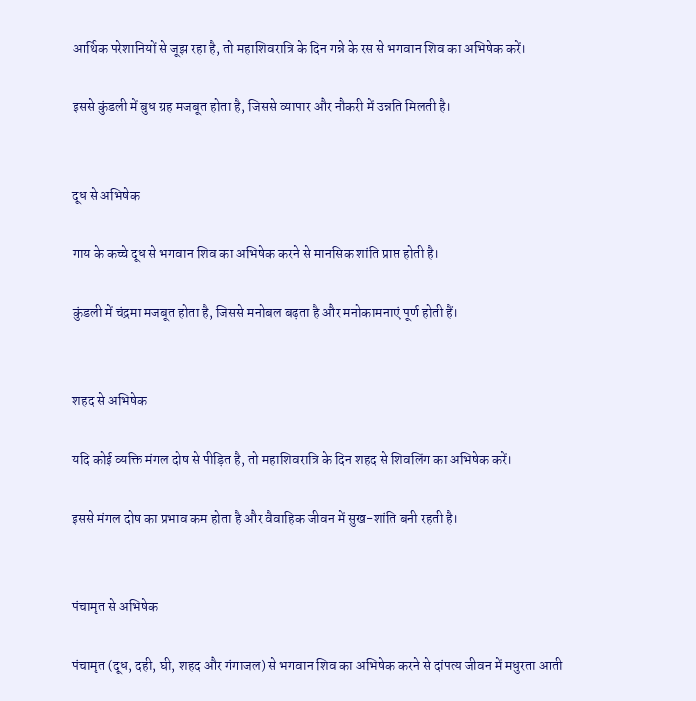आर्थिक परेशानियों से जूझ रहा है, तो महाशिवरात्रि के दिन गन्ने के रस से भगवान शिव का अभिषेक करें।

इससे कुंडली में बुध ग्रह मजबूत होता है, जिससे व्यापार और नौकरी में उन्नति मिलती है।


दूध से अभिषेक

गाय के कच्चे दूध से भगवान शिव का अभिषेक करने से मानसिक शांति प्राप्त होती है।

कुंडली में चंद्रमा मजबूत होता है, जिससे मनोबल बढ़ता है और मनोकामनाएं पूर्ण होती हैं।


शहद से अभिषेक

यदि कोई व्यक्ति मंगल दोष से पीड़ित है, तो महाशिवरात्रि के दिन शहद से शिवलिंग का अभिषेक करें।

इससे मंगल दोष का प्रभाव कम होता है और वैवाहिक जीवन में सुख-शांति बनी रहती है।


पंचामृत से अभिषेक

पंचामृत (दूध, दही, घी, शहद और गंगाजल) से भगवान शिव का अभिषेक करने से दांपत्य जीवन में मधुरता आती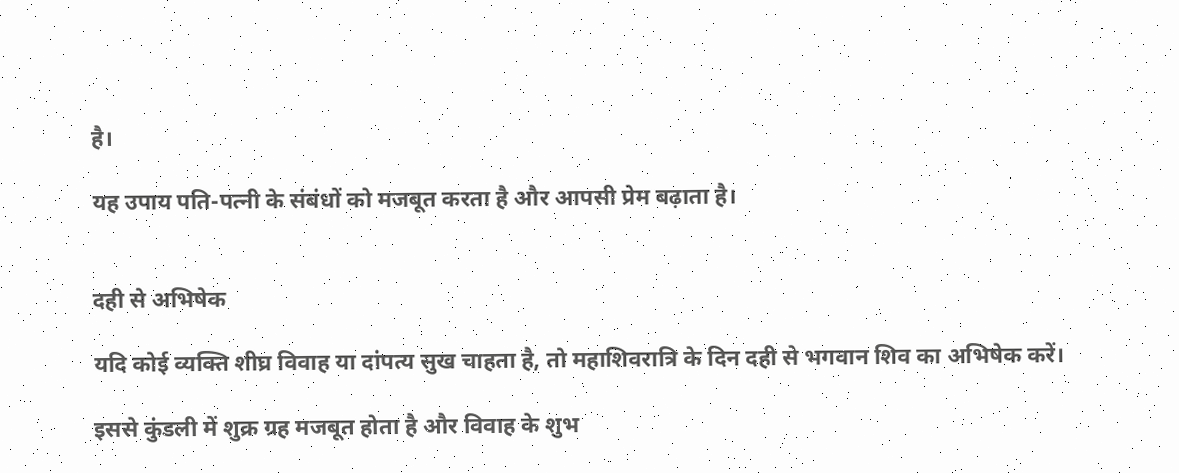है।

यह उपाय पति-पत्नी के संबंधों को मजबूत करता है और आपसी प्रेम बढ़ाता है।


दही से अभिषेक

यदि कोई व्यक्ति शीघ्र विवाह या दांपत्य सुख चाहता है, तो महाशिवरात्रि के दिन दही से भगवान शिव का अभिषेक करें।

इससे कुंडली में शुक्र ग्रह मजबूत होता है और विवाह के शुभ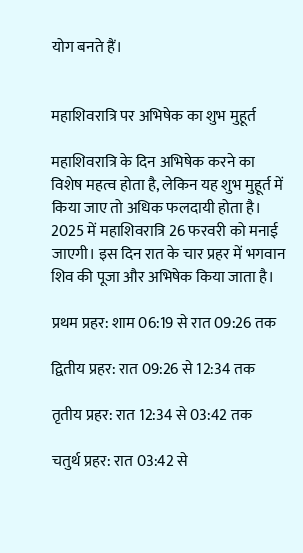योग बनते हैं।


महाशिवरात्रि पर अभिषेक का शुभ मुहूर्त

महाशिवरात्रि के दिन अभिषेक करने का विशेष महत्व होता है, लेकिन यह शुभ मुहूर्त में किया जाए तो अधिक फलदायी होता है। 2025 में महाशिवरात्रि 26 फरवरी को मनाई जाएगी। इस दिन रात के चार प्रहर में भगवान शिव की पूजा और अभिषेक किया जाता है।

प्रथम प्रहर: शाम 06:19 से रात 09:26 तक

द्वितीय प्रहर: रात 09:26 से 12:34 तक

तृतीय प्रहर: रात 12:34 से 03:42 तक

चतुर्थ प्रहर: रात 03:42 से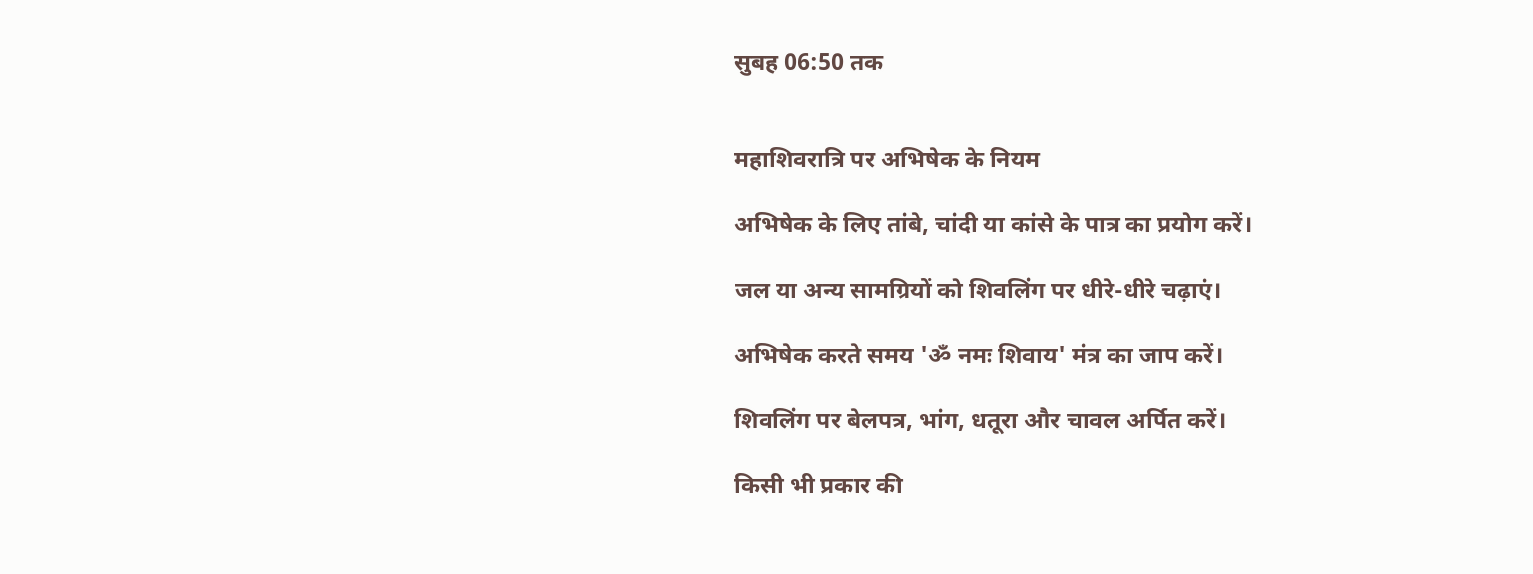सुबह 06:50 तक


महाशिवरात्रि पर अभिषेक के नियम

अभिषेक के लिए तांबे, चांदी या कांसे के पात्र का प्रयोग करें।

जल या अन्य सामग्रियों को शिवलिंग पर धीरे-धीरे चढ़ाएं।

अभिषेक करते समय 'ॐ नमः शिवाय' मंत्र का जाप करें।

शिवलिंग पर बेलपत्र, भांग, धतूरा और चावल अर्पित करें।

किसी भी प्रकार की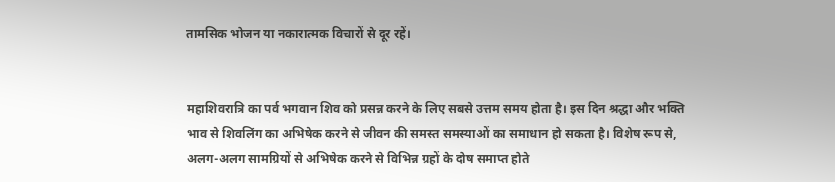तामसिक भोजन या नकारात्मक विचारों से दूर रहें।


महाशिवरात्रि का पर्व भगवान शिव को प्रसन्न करने के लिए सबसे उत्तम समय होता है। इस दिन श्रद्धा और भक्ति भाव से शिवलिंग का अभिषेक करने से जीवन की समस्त समस्याओं का समाधान हो सकता है। विशेष रूप से, अलग-अलग सामग्रियों से अभिषेक करने से विभिन्न ग्रहों के दोष समाप्त होते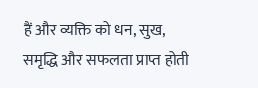हैं और व्यक्ति को धन, सुख, समृद्धि और सफलता प्राप्त होती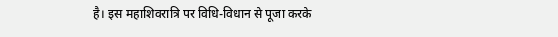है। इस महाशिवरात्रि पर विधि-विधान से पूजा करके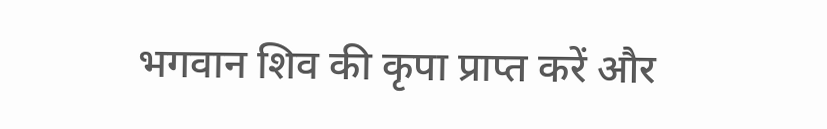भगवान शिव की कृपा प्राप्त करें और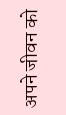अपने जीवन को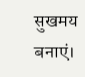सुखमय बनाएं।